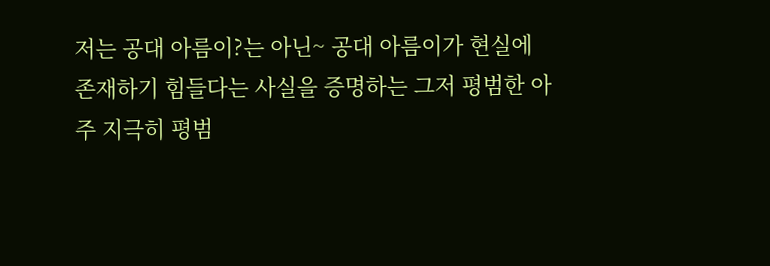저는 공대 아름이?는 아닌~ 공대 아름이가 현실에 존재하기 힘들다는 사실을 증명하는 그저 평범한 아주 지극히 평범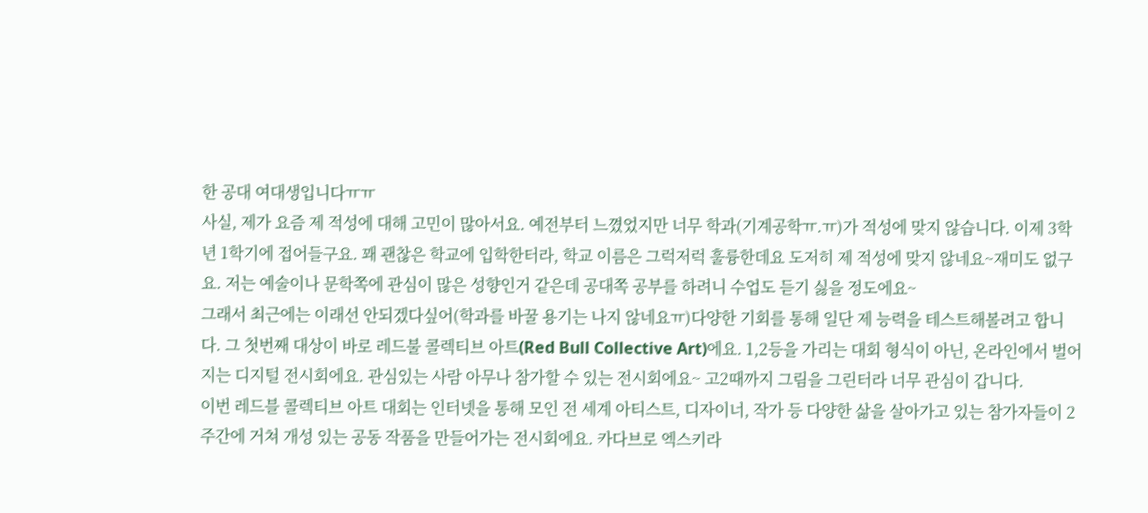한 공대 여대생입니다ㅠㅠ
사실, 제가 요즘 제 적성에 대해 고민이 많아서요. 예전부터 느꼈었지만 너무 학과(기계공학ㅠ.ㅠ)가 적성에 맞지 않습니다. 이제 3학년 1학기에 접어들구요. 꽤 괜찮은 학교에 입학한터라, 학교 이름은 그럭저럭 훌륭한데요 도저히 제 적성에 맞지 않네요~재미도 없구요. 저는 예술이나 문학쪽에 관심이 많은 성향인거 같은데 공대쪽 공부를 하려니 수업도 듣기 싫을 정도에요~
그래서 최근에는 이래선 안되겠다싶어(학과를 바꿀 용기는 나지 않네요ㅠ)다양한 기회를 통해 일단 제 능력을 테스트해볼려고 합니다. 그 첫번째 대상이 바로 레드불 콜렉티브 아트(Red Bull Collective Art)에요. 1,2등을 가리는 대회 형식이 아닌, 온라인에서 벌어지는 디지털 전시회에요. 관심있는 사람 아무나 참가할 수 있는 전시회에요~ 고2때까지 그림을 그린터라 너무 관심이 갑니다.
이번 레드블 콜렉티브 아트 대회는 인터넷을 통해 모인 전 세계 아티스트, 디자이너, 작가 등 다양한 삶을 살아가고 있는 참가자들이 2주간에 거쳐 개성 있는 공동 작품을 만들어가는 전시회에요. 카다브로 엑스키라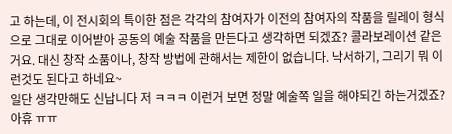고 하는데, 이 전시회의 특이한 점은 각각의 참여자가 이전의 참여자의 작품을 릴레이 형식으로 그대로 이어받아 공동의 예술 작품을 만든다고 생각하면 되겠죠? 콜라보레이션 같은거요. 대신 창작 소품이나, 창작 방법에 관해서는 제한이 없습니다. 낙서하기, 그리기 뭐 이런것도 된다고 하네요~
일단 생각만해도 신납니다 저 ㅋㅋㅋ 이런거 보면 정말 예술쪽 일을 해야되긴 하는거겠죠? 아휴 ㅠㅠ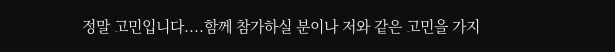정말 고민입니다....함께 참가하실 분이나 저와 같은 고민을 가지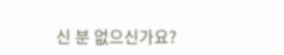신 분 없으신가요?